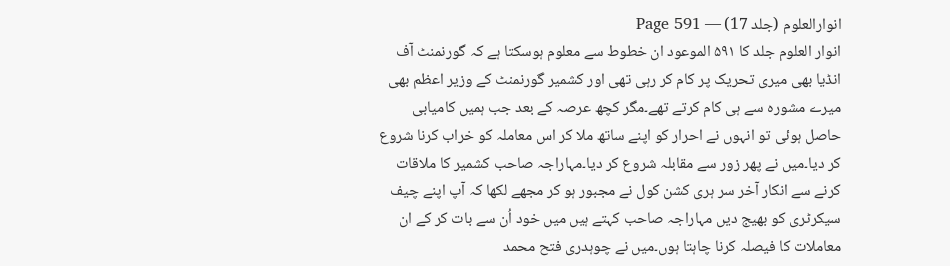انوارالعلوم (جلد 17) — Page 591
انوار العلوم جلد کا ۵۹۱ الموعود ان خطوط سے معلوم ہوسکتا ہے کہ گورنمنٹ آف انڈیا بھی میری تحریک پر کام کر رہی تھی اور کشمیر گورنمنٹ کے وزیر اعظم بھی میرے مشورہ سے ہی کام کرتے تھے۔مگر کچھ عرصہ کے بعد جب ہمیں کامیابی حاصل ہوئی تو انہوں نے احرار کو اپنے ساتھ ملا کر اس معاملہ کو خراب کرنا شروع کر دیا۔میں نے پھر زور سے مقابلہ شروع کر دیا۔مہاراجہ صاحب کشمیر کا ملاقات کرنے سے انکار آخر سر ہری کشن کول نے مجبور ہو کر مجھے لکھا کہ آپ اپنے چیف سیکرٹری کو بھیج دیں مہاراجہ صاحب کہتے ہیں میں خود اُن سے بات کر کے ان معاملات کا فیصلہ کرنا چاہتا ہوں۔میں نے چوہدری فتح محمد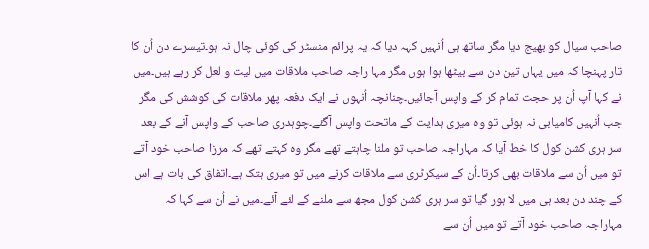صاحب سیال کو بھیج دیا مگر ساتھ ہی اُنہیں کہہ دیا کہ یہ پرائم منسٹر کی کوئی چال نہ ہو۔تیسرے دن اُن کا تار پہنچا کہ میں یہاں تین دن سے بیٹھا ہوا ہوں مگر مہا راجہ صاحب ملاقات میں لیت و لعل کر رہے ہیں۔میں نے کہا آپ اُن پر حجت تمام کر کے واپس آجائیں۔چنانچہ اُنہوں نے ایک دفعہ پھر ملاقات کی کوشش کی مگر جب اُنہیں کامیابی نہ ہوئی تو وہ میری ہدایت کے ماتحت واپس آگئے۔چوہدری صاحب کے واپس آنے کے بعد سر ہری کشن کول کا خط آیا کہ مہاراجہ صاحب تو ملنا چاہتے تھے مگر وہ کہتے تھے کہ مرزا صاحب خود آتے تو میں اُن سے ملاقات بھی کرتا۔اُن کے سیکرٹری سے ملاقات کرنے میں تو میری ہتک ہے۔اتفاق کی بات ہے اس کے چند دن بعد ہی میں لا ہور گیا تو سر ہری کشن کول مجھ سے ملنے کے لئے آئے۔میں نے اُن سے کہا کہ مہاراجہ صاحب خود آتے تو میں اُن سے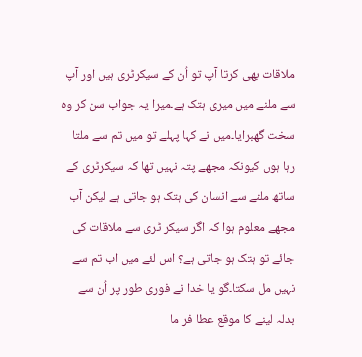ملاقات بھی کرتا آپ تو اُن کے سیکرٹری ہیں اور آپ سے ملنے میں میری ہتک ہے۔میرا یہ جواب سن کر وہ سخت گھبرایا۔میں نے کہا پہلے تو میں تم سے ملتا رہا ہوں کیونکہ مجھے پتہ نہیں تھا کہ سیکرٹری کے ساتھ ملنے سے انسان کی ہتک ہو جاتی ہے لیکن آب مجھے معلوم ہوا کہ اگر سیکر ٹری سے ملاقات کی جائے تو ہتک ہو جاتی ہے؟ اس لئے میں اب تم سے نہیں مل سکتا۔گو یا خدا نے فوری طور پر اُن سے بدلہ لینے کا موقع عطا فر ما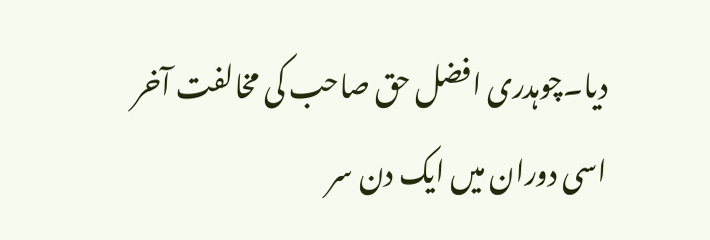دیا۔چوہدری افضل حق صاحب کی مخالفت آخر اسی دوران میں ایک دن سر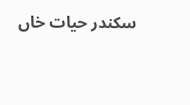سکندر حیات خاں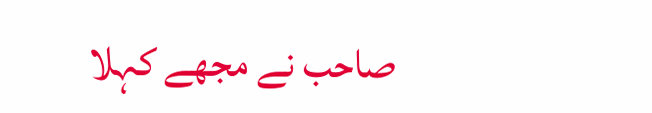صاحب نے مجھے کہلا